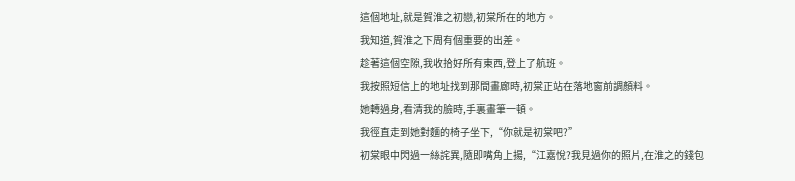這個地址,就是賀淮之初戀,初棠所在的地方。
我知道,賀淮之下周有個重要的出差。
趁著這個空隙,我收拾好所有東西,登上了航班。
我按照短信上的地址找到那間畫廊時,初棠正站在落地窗前調顏料。
她轉過身,看清我的臉時,手裏畫筆一頓。
我徑直走到她對麵的椅子坐下,“你就是初棠吧?”
初棠眼中閃過一絲詫異,隨即嘴角上揚,“江嘉悅?我見過你的照片,在淮之的錢包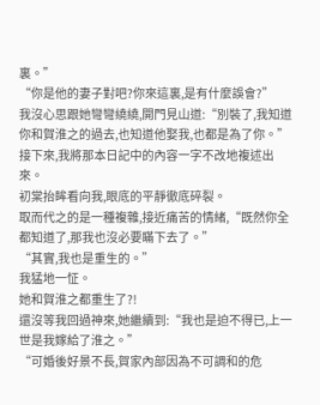裏。”
“你是他的妻子對吧?你來這裏,是有什麼誤會?”
我沒心思跟她彎彎繞繞,開門見山道:“別裝了,我知道你和賀淮之的過去,也知道他娶我,也都是為了你。”
接下來,我將那本日記中的內容一字不改地複述出來。
初棠抬眸看向我,眼底的平靜徹底碎裂。
取而代之的是一種複雜,接近痛苦的情緒,“既然你全都知道了,那我也沒必要瞞下去了。”
“其實,我也是重生的。”
我猛地一怔。
她和賀淮之都重生了?!
還沒等我回過神來,她繼續到:“我也是迫不得已,上一世是我嫁給了淮之。”
“可婚後好景不長,賀家內部因為不可調和的危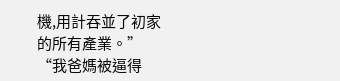機,用計吞並了初家的所有產業。”
“我爸媽被逼得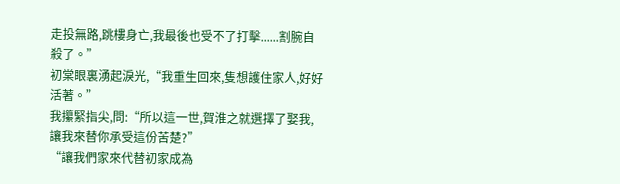走投無路,跳樓身亡,我最後也受不了打擊......割腕自殺了。”
初棠眼裏湧起淚光,“我重生回來,隻想護住家人,好好活著。”
我攥緊指尖,問:“所以這一世,賀淮之就選擇了娶我,讓我來替你承受這份苦楚?”
“讓我們家來代替初家成為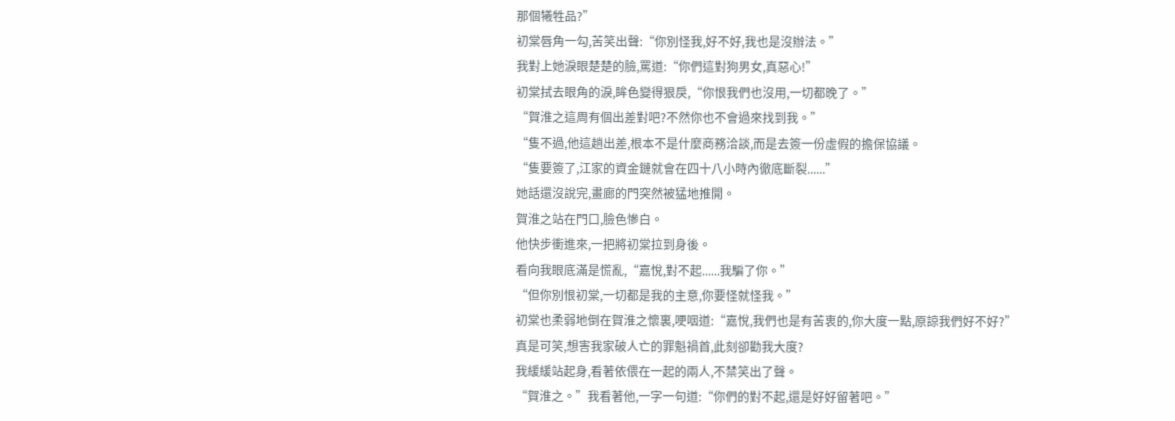那個犧牲品?”
初棠唇角一勾,苦笑出聲:“你別怪我,好不好,我也是沒辦法。”
我對上她淚眼楚楚的臉,罵道:“你們這對狗男女,真惡心!”
初棠拭去眼角的淚,眸色變得狠戾,“你恨我們也沒用,一切都晚了。”
“賀淮之這周有個出差對吧?不然你也不會過來找到我。”
“隻不過,他這趟出差,根本不是什麼商務洽談,而是去簽一份虛假的擔保協議。
“隻要簽了,江家的資金鏈就會在四十八小時內徹底斷裂......”
她話還沒說完,畫廊的門突然被猛地推開。
賀淮之站在門口,臉色慘白。
他快步衝進來,一把將初棠拉到身後。
看向我眼底滿是慌亂,“嘉悅,對不起......我騙了你。”
“但你別恨初棠,一切都是我的主意,你要怪就怪我。”
初棠也柔弱地倒在賀淮之懷裏,哽咽道:“嘉悅,我們也是有苦衷的,你大度一點,原諒我們好不好?”
真是可笑,想害我家破人亡的罪魁禍首,此刻卻勸我大度?
我緩緩站起身,看著依偎在一起的兩人,不禁笑出了聲。
“賀淮之。”我看著他,一字一句道:“你們的對不起,還是好好留著吧。”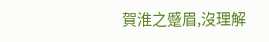賀淮之蹙眉,沒理解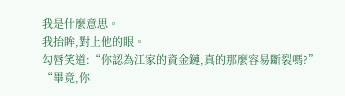我是什麼意思。
我抬眸,對上他的眼。
勾唇笑道:“你認為江家的資金鏈,真的那麼容易斷裂嗎?”
“畢竟,你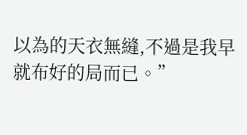以為的天衣無縫,不過是我早就布好的局而已。”